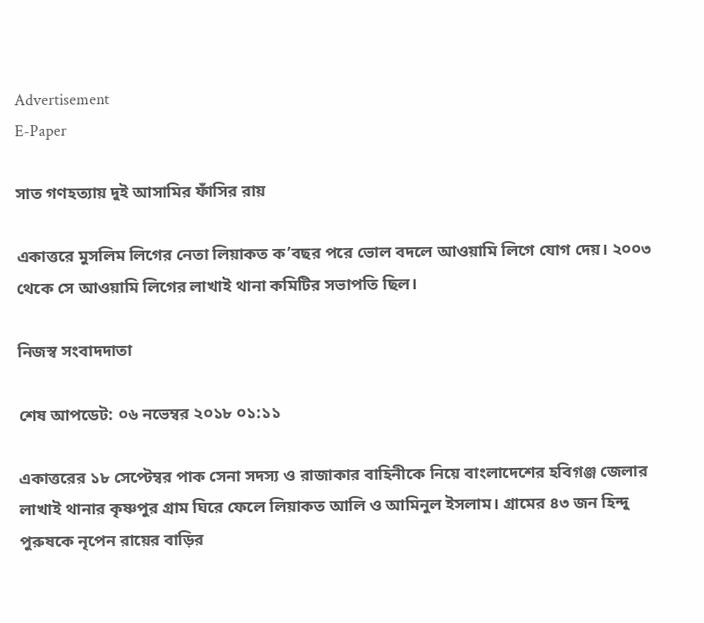Advertisement
E-Paper

সাত গণহত্যায় দুই আসামির ফাঁসির রায়

একাত্তরে মুসলিম লিগের নেতা লিয়াকত ক’বছর পরে ভোল বদলে আওয়ামি লিগে যোগ দেয়। ২০০৩ থেকে সে আওয়ামি লিগের লাখাই থানা কমিটির সভাপতি ছিল।

নিজস্ব সংবাদদাতা

শেষ আপডেট: ০৬ নভেম্বর ২০১৮ ০১:১১

একাত্তরের ১৮ সেপ্টেম্বর পাক সেনা সদস্য ও রাজাকার বাহিনীকে নিয়ে বাংলাদেশের হবিগ়ঞ্জ জেলার লাখাই থানার কৃষ্ণপুর গ্রাম ঘিরে ফেলে লিয়াকত আলি ও আমিনুল ইসলাম। গ্রামের ৪৩ জন হিন্দু পুরুষকে নৃপেন রায়ের বাড়ির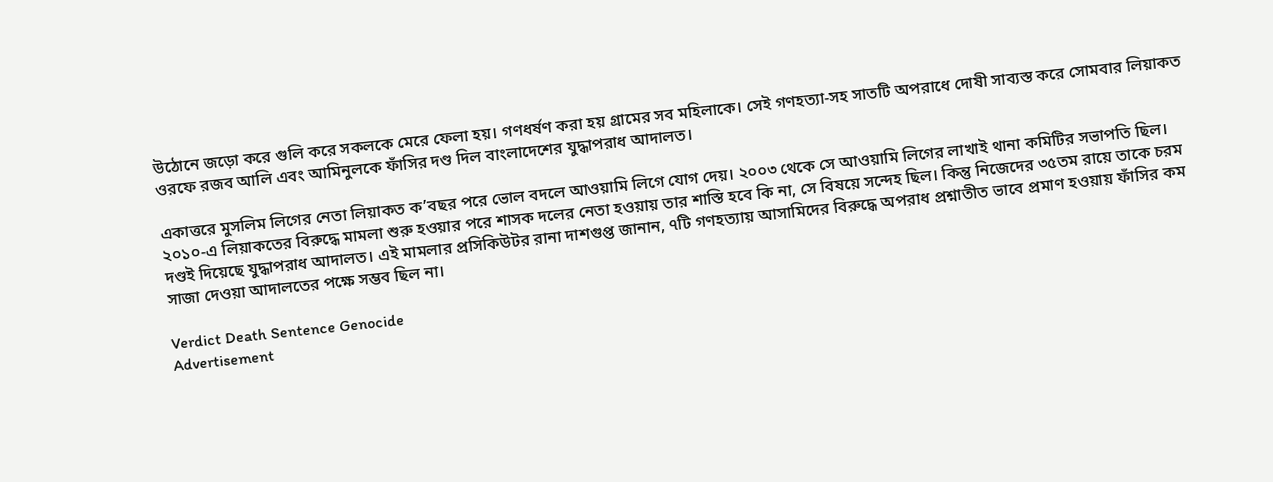উঠোনে জড়ো করে গুলি করে সকলকে মেরে ফেলা হয়। গণধর্ষণ করা হয় গ্রামের সব মহিলাকে। সেই গণহত্যা-সহ সাতটি অপরাধে দোষী সাব্যস্ত করে সোমবার লিয়াকত ওরফে রজব আলি এবং আমিনুলকে ফাঁসির দণ্ড দিল বাংলাদেশের যুদ্ধাপরাধ আদালত।

একাত্তরে মুসলিম লিগের নেতা লিয়াকত ক’বছর পরে ভোল বদলে আওয়ামি লিগে যোগ দেয়। ২০০৩ থেকে সে আওয়ামি লিগের লাখাই থানা কমিটির সভাপতি ছিল। ২০১০-এ লিয়াকতের বিরুদ্ধে মামলা শুরু হওয়ার পরে শাসক দলের নেতা হওয়ায় তার শাস্তি হবে কি না, সে বিষয়ে সন্দেহ ছিল। কিন্তু নিজেদের ৩৫তম রায়ে তাকে চরম দণ্ডই দিয়েছে যুদ্ধাপরাধ আদালত। এই মামলার প্রসিকিউটর রানা দাশগুপ্ত জানান, ৭টি গণহত্যায় আসামিদের বিরুদ্ধে অপরাধ প্রশ্নাতীত ভাবে প্রমাণ হওয়ায় ফাঁসির কম সাজা দেওয়া আদালতের পক্ষে সম্ভব ছিল না।

Verdict Death Sentence Genocide
Advertisement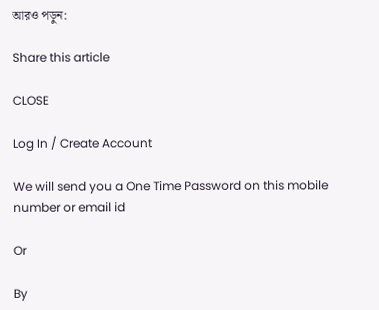আরও পড়ুন:

Share this article

CLOSE

Log In / Create Account

We will send you a One Time Password on this mobile number or email id

Or

By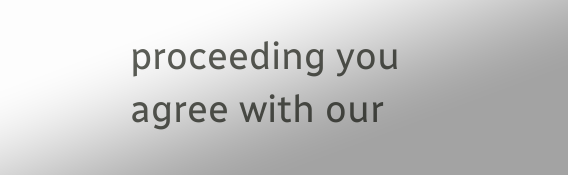proceeding you agree with our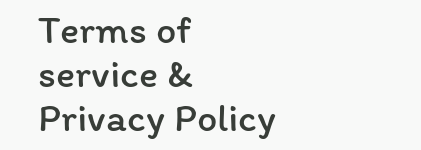Terms of service & Privacy Policy